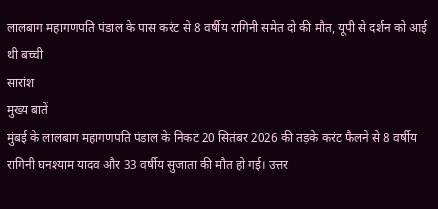लालबाग महागणपति पंडाल के पास करंट से 8 वर्षीय रागिनी समेत दो की मौत, यूपी से दर्शन को आई थी बच्ची
सारांश
मुख्य बातें
मुंबई के लालबाग महागणपति पंडाल के निकट 20 सितंबर 2026 की तड़के करंट फैलने से 8 वर्षीय रागिनी घनश्याम यादव और 33 वर्षीय सुजाता की मौत हो गई। उत्तर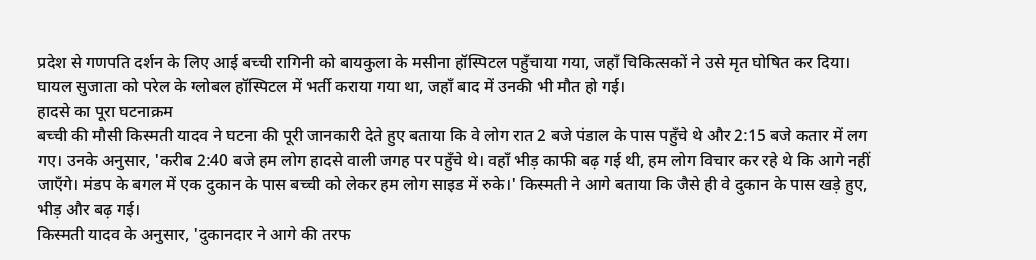प्रदेश से गणपति दर्शन के लिए आई बच्ची रागिनी को बायकुला के मसीना हॉस्पिटल पहुँचाया गया, जहाँ चिकित्सकों ने उसे मृत घोषित कर दिया। घायल सुजाता को परेल के ग्लोबल हॉस्पिटल में भर्ती कराया गया था, जहाँ बाद में उनकी भी मौत हो गई।
हादसे का पूरा घटनाक्रम
बच्ची की मौसी किस्मती यादव ने घटना की पूरी जानकारी देते हुए बताया कि वे लोग रात 2 बजे पंडाल के पास पहुँचे थे और 2:15 बजे कतार में लग गए। उनके अनुसार, 'करीब 2:40 बजे हम लोग हादसे वाली जगह पर पहुँचे थे। वहाँ भीड़ काफी बढ़ गई थी, हम लोग विचार कर रहे थे कि आगे नहीं जाएँगे। मंडप के बगल में एक दुकान के पास बच्ची को लेकर हम लोग साइड में रुके।' किस्मती ने आगे बताया कि जैसे ही वे दुकान के पास खड़े हुए, भीड़ और बढ़ गई।
किस्मती यादव के अनुसार, 'दुकानदार ने आगे की तरफ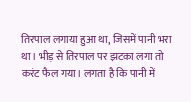तिरपाल लगाया हुआ था, जिसमें पानी भरा था। भीड़ से तिरपाल पर झटका लगा तो करंट फैल गया। लगता है कि पानी में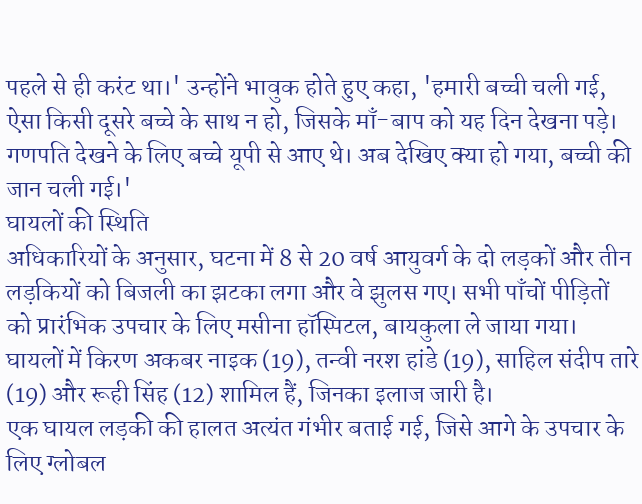पहले से ही करंट था।' उन्होंने भावुक होते हुए कहा, 'हमारी बच्ची चली गई, ऐसा किसी दूसरे बच्चे के साथ न हो, जिसके माँ-बाप को यह दिन देखना पड़े। गणपति देखने के लिए बच्चे यूपी से आए थे। अब देखिए क्या हो गया, बच्ची की जान चली गई।'
घायलों की स्थिति
अधिकारियों के अनुसार, घटना में 8 से 20 वर्ष आयुवर्ग के दो लड़कों और तीन लड़कियों को बिजली का झटका लगा और वे झुलस गए। सभी पाँचों पीड़ितों को प्रारंभिक उपचार के लिए मसीना हॉस्पिटल, बायकुला ले जाया गया। घायलों में किरण अकबर नाइक (19), तन्वी नरश हांडे (19), साहिल संदीप तारे (19) और रूही सिंह (12) शामिल हैं, जिनका इलाज जारी है।
एक घायल लड़की की हालत अत्यंत गंभीर बताई गई, जिसे आगे के उपचार के लिए ग्लोबल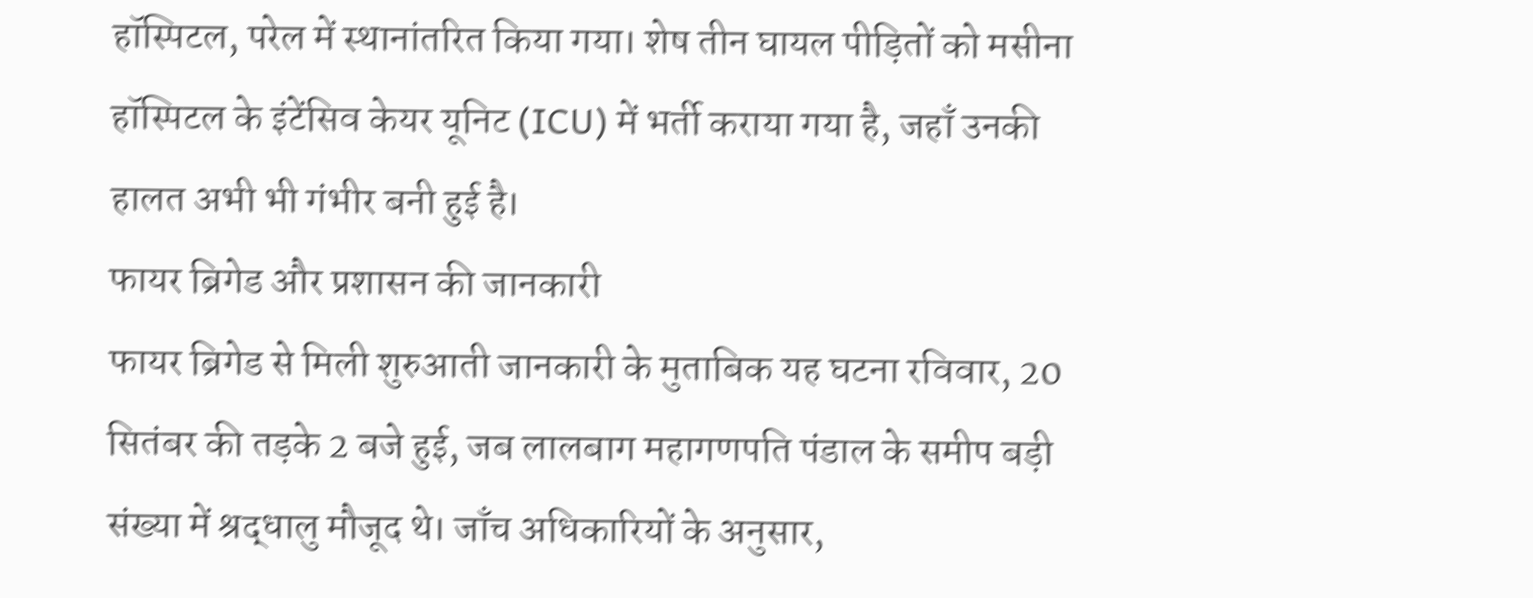हॉस्पिटल, परेल में स्थानांतरित किया गया। शेष तीन घायल पीड़ितों को मसीना हॉस्पिटल के इंटेंसिव केयर यूनिट (ICU) में भर्ती कराया गया है, जहाँ उनकी हालत अभी भी गंभीर बनी हुई है।
फायर ब्रिगेड और प्रशासन की जानकारी
फायर ब्रिगेड से मिली शुरुआती जानकारी के मुताबिक यह घटना रविवार, 20 सितंबर की तड़के 2 बजे हुई, जब लालबाग महागणपति पंडाल के समीप बड़ी संख्या में श्रद्धालु मौजूद थे। जाँच अधिकारियों के अनुसार,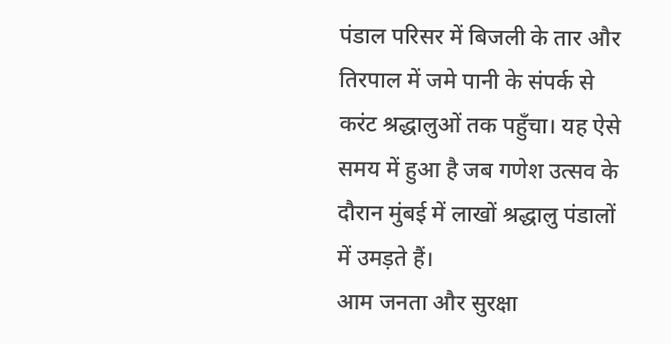पंडाल परिसर में बिजली के तार और तिरपाल में जमे पानी के संपर्क से करंट श्रद्धालुओं तक पहुँचा। यह ऐसे समय में हुआ है जब गणेश उत्सव के दौरान मुंबई में लाखों श्रद्धालु पंडालों में उमड़ते हैं।
आम जनता और सुरक्षा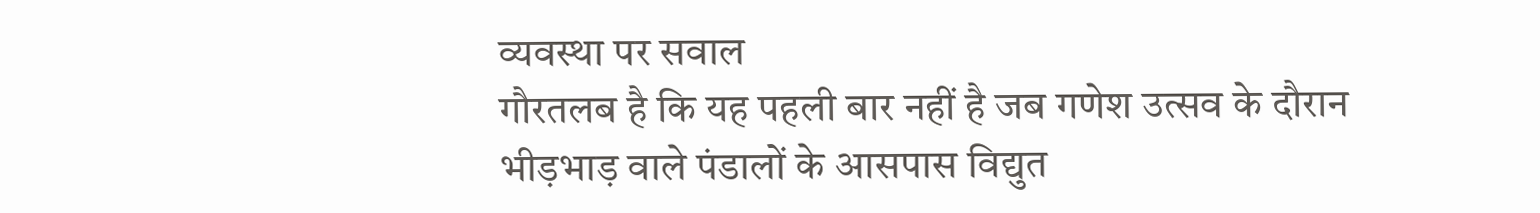व्यवस्था पर सवाल
गौरतलब है कि यह पहली बार नहीं है जब गणेश उत्सव के दौरान भीड़भाड़ वाले पंडालों के आसपास विद्युत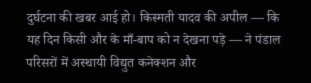दुर्घटना की खबर आई हो। किस्मती यादव की अपील — कि यह दिन किसी और के माँ-बाप को न देखना पड़े — ने पंडाल परिसरों में अस्थायी विद्युत कनेक्शन और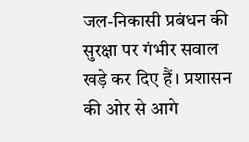जल-निकासी प्रबंधन की सुरक्षा पर गंभीर सवाल खड़े कर दिए हैं। प्रशासन की ओर से आगे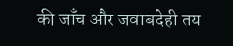की जाँच और जवाबदेही तय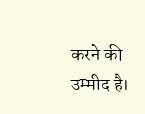करने की उम्मीद है।